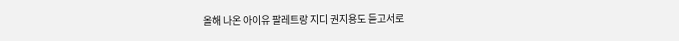올해 나온 아이유 팔레트랑 지디 권지용도 듣고서로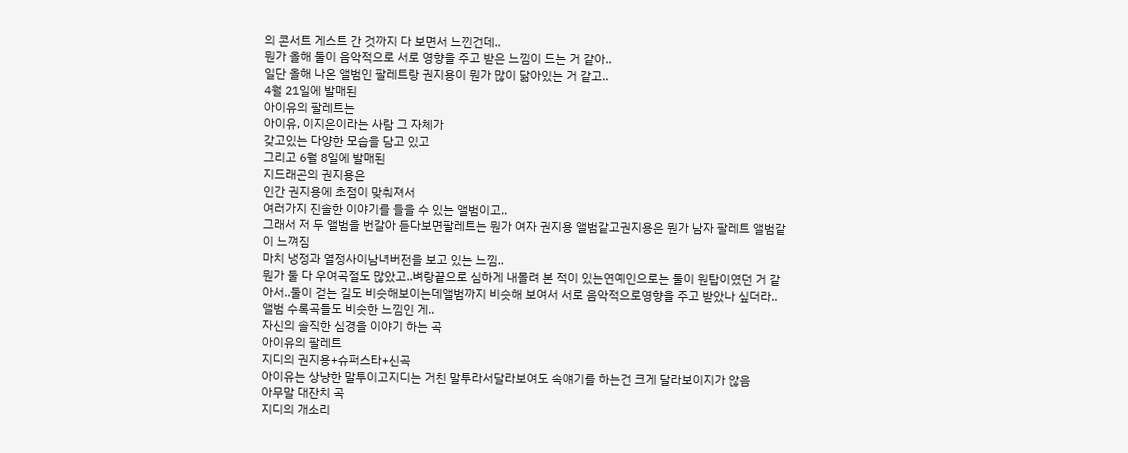의 콘서트 게스트 간 것까지 다 보면서 느낀건데..
뭔가 올해 둘이 음악적으로 서로 영향을 주고 받은 느낌이 드는 거 같아..
일단 올해 나온 앨범인 팔레트랑 권지용이 뭔가 많이 닮아있는 거 같고..
4월 21일에 발매된
아이유의 팔레트는
아이유, 이지은이라는 사람 그 자체가
갖고있는 다양한 모습을 담고 있고
그리고 6월 8일에 발매된
지드래곤의 권지용은
인간 권지용에 초점이 맞춰져서
여러가지 진솔한 이야기를 들을 수 있는 앨범이고..
그래서 저 두 앨범을 번갈아 듣다보면팔레트는 뭔가 여자 권지용 앨범같고권지용은 뭔가 남자 팔레트 앨범같이 느껴짐
마치 냉정과 열정사이남녀버전을 보고 있는 느낌..
뭔가 둘 다 우여곡절도 많았고..벼랑끝으로 심하게 내몰려 본 적이 있는연예인으로는 둘이 원탑이였던 거 같아서..둘이 걷는 길도 비슷해보이는데앨범까지 비슷해 보여서 서로 음악적으로영향을 주고 받았나 싶더라..
앨범 수록곡들도 비슷한 느낌인 게..
자신의 솔직한 심경을 이야기 하는 곡
아이유의 팔레트
지디의 권지용+슈퍼스타+신곡
아이유는 상냥한 말투이고지디는 거친 말투라서달라보여도 속얘기를 하는건 크게 달라보이지가 않음
아무말 대잔치 곡
지디의 개소리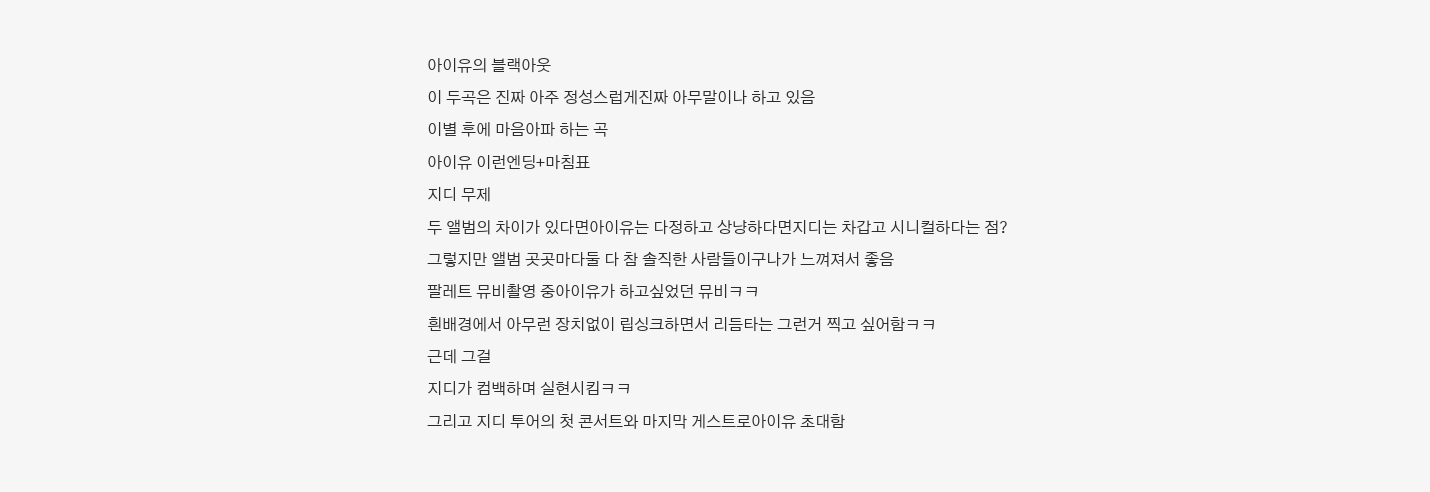아이유의 블랙아웃
이 두곡은 진짜 아주 정성스럽게진짜 아무말이나 하고 있음
이별 후에 마음아파 하는 곡
아이유 이런엔딩+마침표
지디 무제
두 앨범의 차이가 있다면아이유는 다정하고 상냥하다면지디는 차갑고 시니컬하다는 점?
그렇지만 앨범 곳곳마다둘 다 참 솔직한 사람들이구나가 느껴져서 좋음
팔레트 뮤비촬영 중아이유가 하고싶었던 뮤비ㅋㅋ
흰배경에서 아무런 장치없이 립싱크하면서 리듬타는 그런거 찍고 싶어함ㅋㅋ
근데 그걸
지디가 컴백하며 실현시킴ㅋㅋ
그리고 지디 투어의 첫 콘서트와 마지막 게스트로아이유 초대함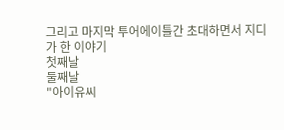그리고 마지막 투어에이틀간 초대하면서 지디가 한 이야기
첫째날
둘째날
"아이유씨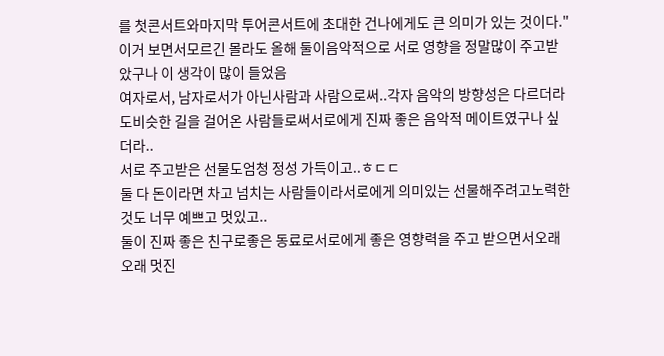를 첫콘서트와마지막 투어콘서트에 초대한 건나에게도 큰 의미가 있는 것이다."
이거 보면서모르긴 몰라도 올해 둘이음악적으로 서로 영향을 정말많이 주고받았구나 이 생각이 많이 들었음
여자로서, 남자로서가 아닌사람과 사람으로써..각자 음악의 방향성은 다르더라도비슷한 길을 걸어온 사람들로써서로에게 진짜 좋은 음악적 메이트였구나 싶더라..
서로 주고받은 선물도엄청 정성 가득이고..ㅎㄷㄷ
둘 다 돈이라면 차고 넘치는 사람들이라서로에게 의미있는 선물해주려고노력한 것도 너무 예쁘고 멋있고..
둘이 진짜 좋은 친구로좋은 동료로서로에게 좋은 영향력을 주고 받으면서오래오래 멋진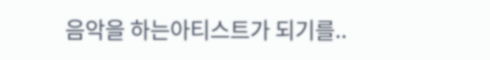음악을 하는아티스트가 되기를..